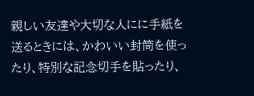親しい友達や大切な人にに手紙を送るときには、かわいい封筒を使ったり、特別な記念切手を貼ったり、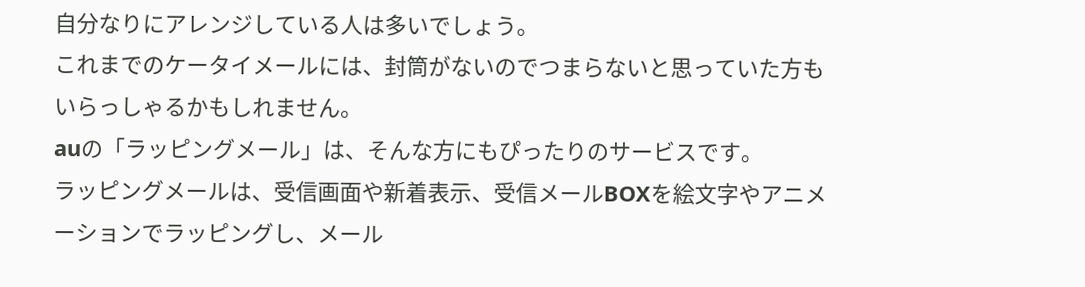自分なりにアレンジしている人は多いでしょう。
これまでのケータイメールには、封筒がないのでつまらないと思っていた方もいらっしゃるかもしれません。
auの「ラッピングメール」は、そんな方にもぴったりのサービスです。
ラッピングメールは、受信画面や新着表示、受信メールBOXを絵文字やアニメーションでラッピングし、メール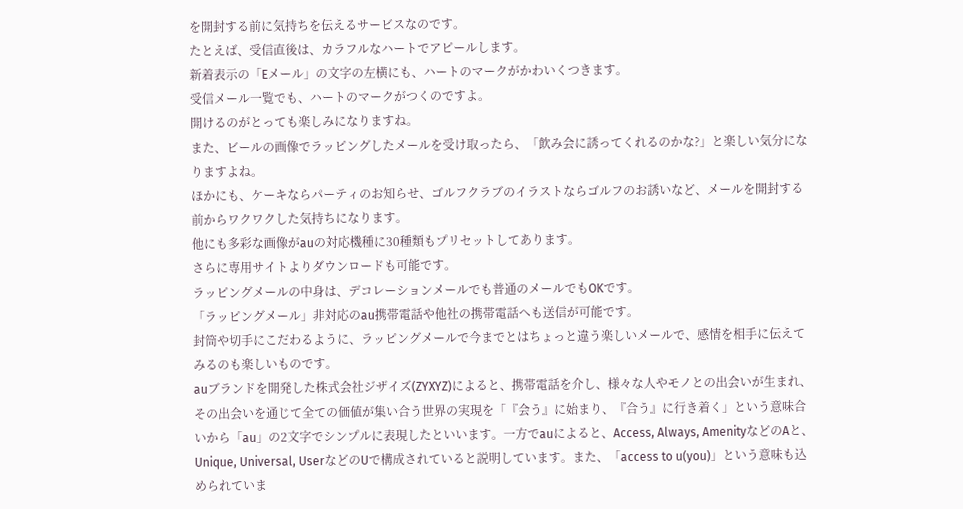を開封する前に気持ちを伝えるサービスなのです。
たとえば、受信直後は、カラフルなハートでアピールします。
新着表示の「Eメール」の文字の左横にも、ハートのマークがかわいくつきます。
受信メール一覧でも、ハートのマークがつくのですよ。
開けるのがとっても楽しみになりますね。
また、ビールの画像でラッピングしたメールを受け取ったら、「飲み会に誘ってくれるのかな?」と楽しい気分になりますよね。
ほかにも、ケーキならパーティのお知らせ、ゴルフクラブのイラストならゴルフのお誘いなど、メールを開封する前からワクワクした気持ちになります。
他にも多彩な画像がauの対応機種に30種類もプリセットしてあります。
さらに専用サイトよりダウンロードも可能です。
ラッピングメールの中身は、デコレーションメールでも普通のメールでもOKです。
「ラッピングメール」非対応のau携帯電話や他社の携帯電話へも送信が可能です。
封筒や切手にこだわるように、ラッピングメールで今までとはちょっと違う楽しいメールで、感情を相手に伝えてみるのも楽しいものです。
auブランドを開発した株式会社ジザイズ(ZYXYZ)によると、携帯電話を介し、様々な人やモノとの出会いが生まれ、その出会いを通じて全ての価値が集い合う世界の実現を「『会う』に始まり、『合う』に行き着く」という意味合いから「au」の2文字でシンプルに表現したといいます。一方でauによると、Access, Always, AmenityなどのAと、Unique, Universal, UserなどのUで構成されていると説明しています。また、「access to u(you)」という意味も込められていま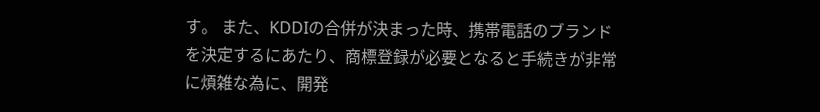す。 また、KDDIの合併が決まった時、携帯電話のブランドを決定するにあたり、商標登録が必要となると手続きが非常に煩雑な為に、開発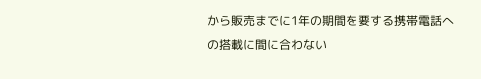から販売までに1年の期間を要する携帯電話への搭載に間に合わない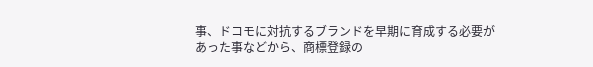事、ドコモに対抗するブランドを早期に育成する必要があった事などから、商標登録の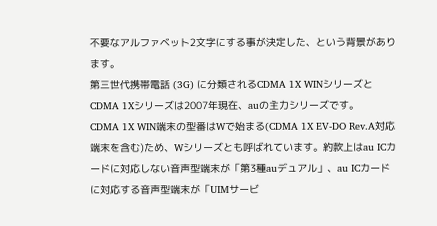不要なアルファベット2文字にする事が決定した、という背景があります。
第三世代携帯電話 (3G) に分類されるCDMA 1X WINシリーズとCDMA 1Xシリーズは2007年現在、auの主力シリーズです。
CDMA 1X WIN端末の型番はWで始まる(CDMA 1X EV-DO Rev.A対応端末を含む)ため、Wシリーズとも呼ばれています。約款上はau ICカードに対応しない音声型端末が「第3種auデュアル」、au ICカードに対応する音声型端末が「UIMサービ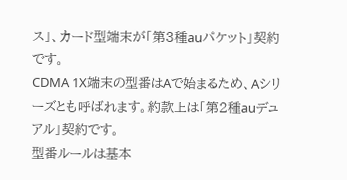ス」、カード型端末が「第3種auパケット」契約です。
CDMA 1X端末の型番はAで始まるため、Aシリーズとも呼ばれます。約款上は「第2種auデュアル」契約です。
型番ルールは基本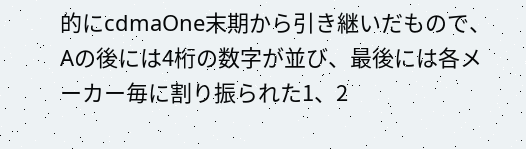的にcdmaOne末期から引き継いだもので、Aの後には4桁の数字が並び、最後には各メーカー毎に割り振られた1、2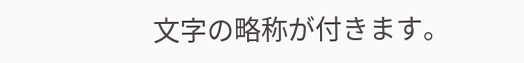文字の略称が付きます。